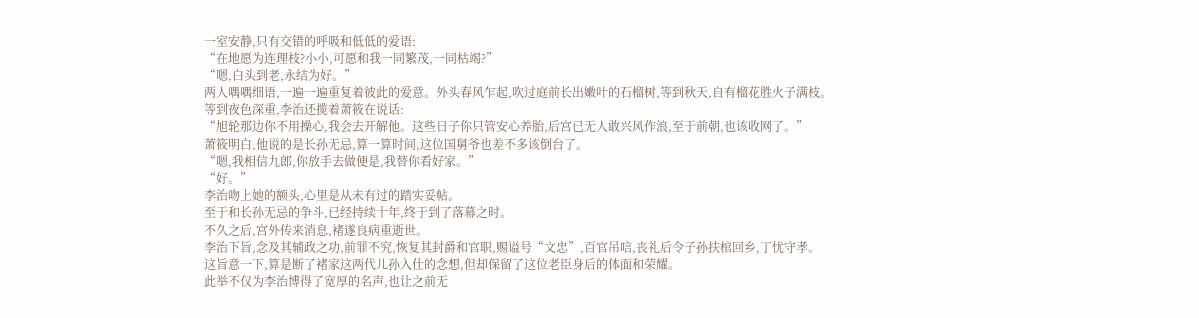一室安静,只有交错的呼吸和低低的爱语:
“在地愿为连理枝?小小,可愿和我一同繁茂,一同枯竭?”
“嗯,白头到老,永结为好。”
两人喁喁细语,一遍一遍重复着彼此的爱意。外头春风乍起,吹过庭前长出嫩叶的石榴树,等到秋天,自有榴花胜火子满枝。
等到夜色深重,李治还揽着萧筱在说话:
“旭轮那边你不用操心,我会去开解他。这些日子你只管安心养胎,后宫已无人敢兴风作浪,至于前朝,也该收网了。”
萧筱明白,他说的是长孙无忌,算一算时间,这位国舅爷也差不多该倒台了。
“嗯,我相信九郎,你放手去做便是,我替你看好家。”
“好。”
李治吻上她的额头,心里是从未有过的踏实妥帖。
至于和长孙无忌的争斗,已经持续十年,终于到了落幕之时。
不久之后,宫外传来消息,褚遂良病重逝世。
李治下旨,念及其辅政之功,前罪不究,恢复其封爵和官职,赐谥号“文忠”,百官吊唁,丧礼后令子孙扶棺回乡,丁忧守孝。
这旨意一下,算是断了褚家这两代儿孙入仕的念想,但却保留了这位老臣身后的体面和荣耀。
此举不仅为李治博得了宽厚的名声,也让之前无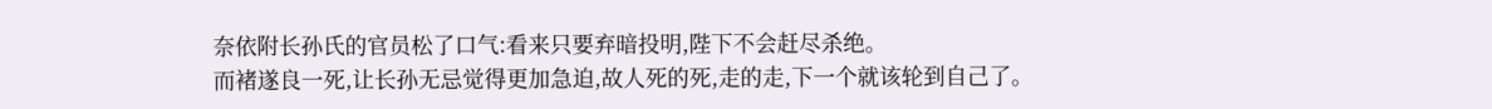奈依附长孙氏的官员松了口气:看来只要弃暗投明,陛下不会赶尽杀绝。
而褚遂良一死,让长孙无忌觉得更加急迫,故人死的死,走的走,下一个就该轮到自己了。